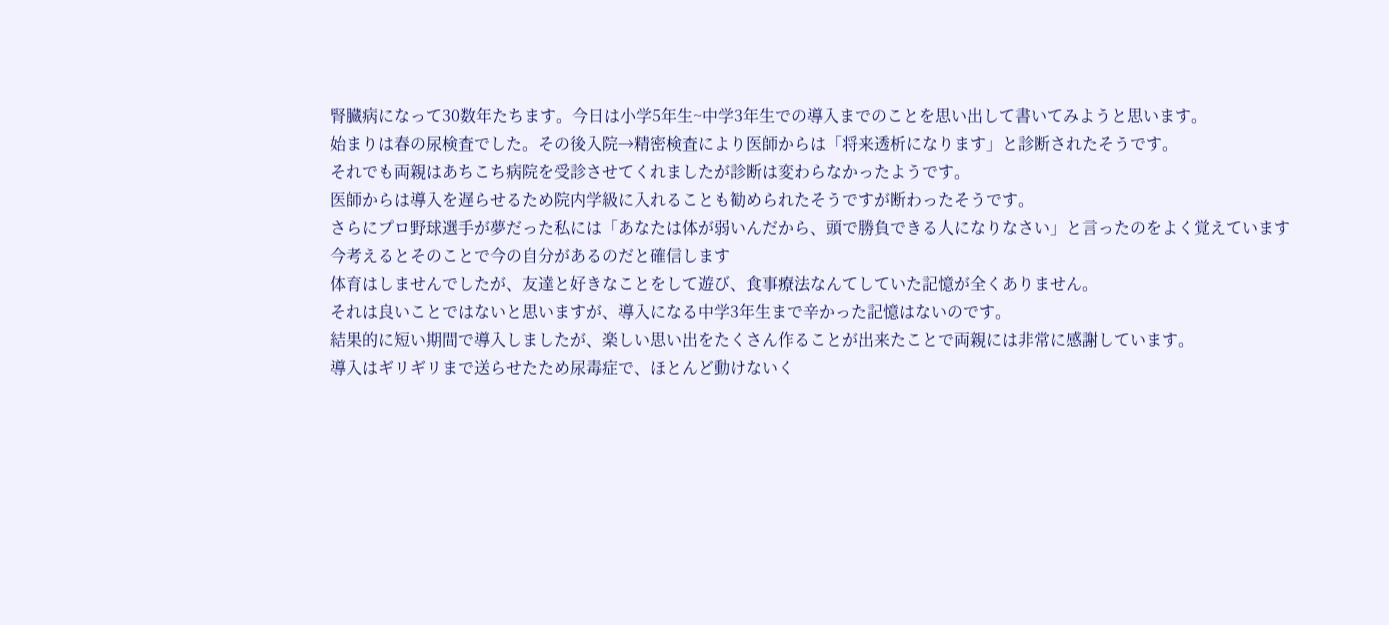腎臓病になって30数年たちます。今日は小学5年生~中学3年生での導入までのことを思い出して書いてみようと思います。
始まりは春の尿検査でした。その後入院→精密検査により医師からは「将来透析になります」と診断されたそうです。
それでも両親はあちこち病院を受診させてくれましたが診断は変わらなかったようです。
医師からは導入を遅らせるため院内学級に入れることも勧められたそうですが断わったそうです。
さらにプロ野球選手が夢だった私には「あなたは体が弱いんだから、頭で勝負できる人になりなさい」と言ったのをよく覚えています
今考えるとそのことで今の自分があるのだと確信します
体育はしませんでしたが、友達と好きなことをして遊び、食事療法なんてしていた記憶が全くありません。
それは良いことではないと思いますが、導入になる中学3年生まで辛かった記憶はないのです。
結果的に短い期間で導入しましたが、楽しい思い出をたくさん作ることが出来たことで両親には非常に感謝しています。
導入はギリギリまで送らせたため尿毒症で、ほとんど動けないく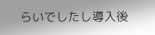らいでしたし導入後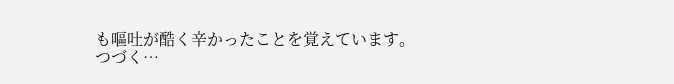も嘔吐が酷く辛かったことを覚えています。
つづく…